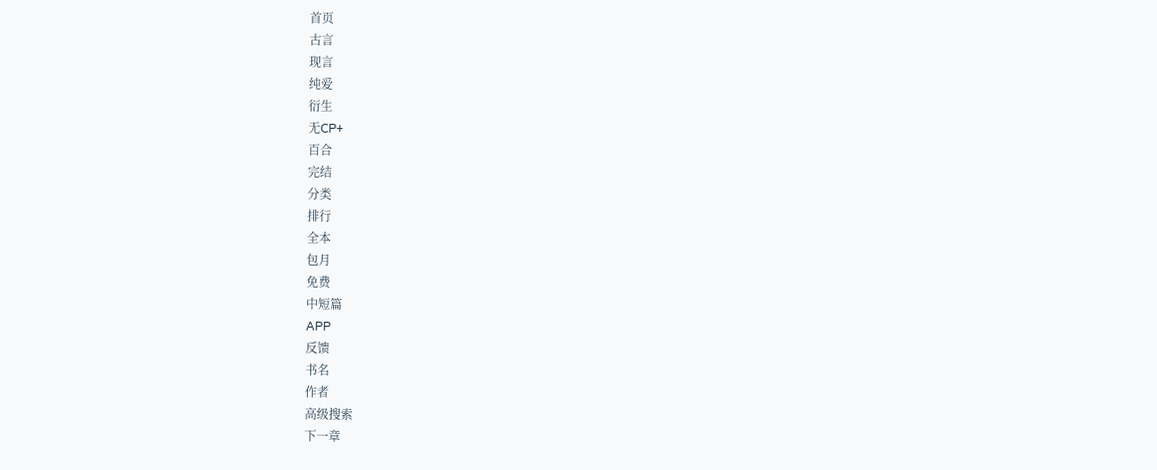首页
古言
现言
纯爱
衍生
无CP+
百合
完结
分类
排行
全本
包月
免费
中短篇
APP
反馈
书名
作者
高级搜索
下一章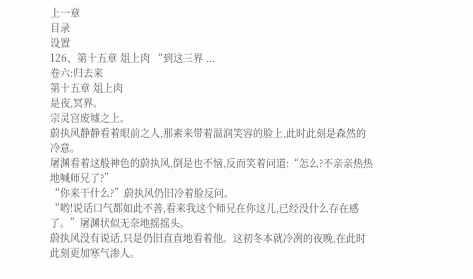上一章
目录
设置
126、第十五章 俎上肉 “到这三界 ...
卷六:归去来
第十五章 俎上肉
是夜,冥界。
宗灵宫废墟之上。
蔚执风静静看着眼前之人,那素来带着温润笑容的脸上,此时此刻是森然的冷意。
屠渊看着这般神色的蔚执风,倒是也不恼,反而笑着问道:“怎么?不亲亲热热地喊师兄了?”
“你来干什么?”蔚执风仍旧冷着脸反问。
“哟!说话口气都如此不善,看来我这个师兄在你这儿,已经没什么存在感了。”屠渊状似无奈地摇摇头。
蔚执风没有说话,只是仍旧直直地看着他。这初冬本就冷冽的夜晚,在此时此刻更加寒气渗人。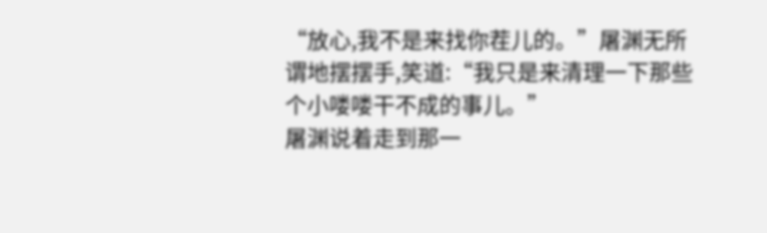“放心,我不是来找你茬儿的。”屠渊无所谓地摆摆手,笑道:“我只是来清理一下那些个小喽喽干不成的事儿。”
屠渊说着走到那一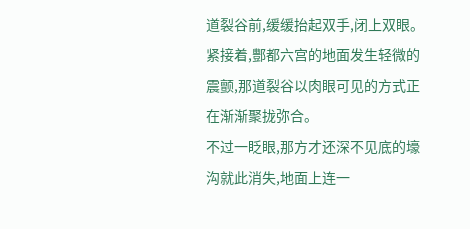道裂谷前,缓缓抬起双手,闭上双眼。紧接着,酆都六宫的地面发生轻微的震颤,那道裂谷以肉眼可见的方式正在渐渐聚拢弥合。
不过一眨眼,那方才还深不见底的壕沟就此消失,地面上连一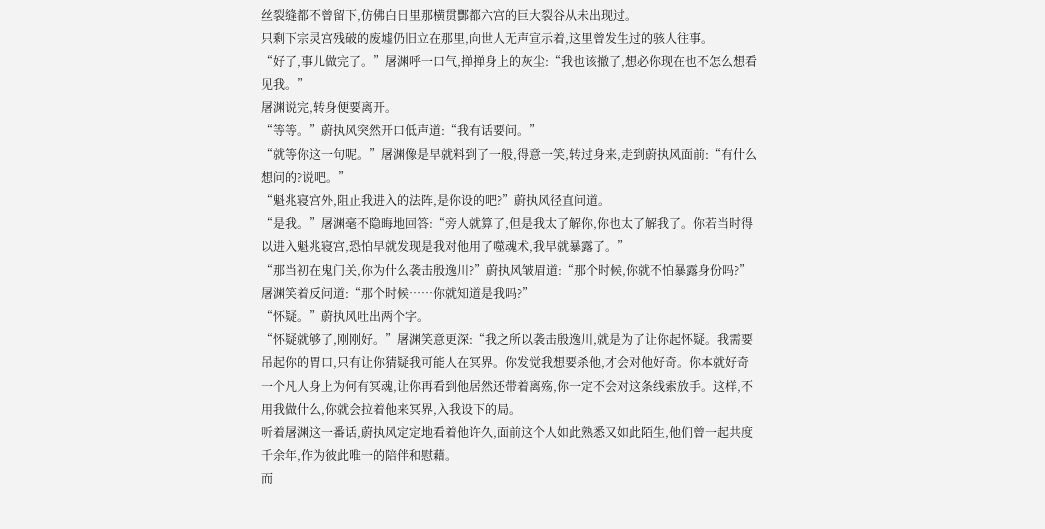丝裂缝都不曾留下,仿佛白日里那横贯酆都六宫的巨大裂谷从未出现过。
只剩下宗灵宫残破的废墟仍旧立在那里,向世人无声宣示着,这里曾发生过的骇人往事。
“好了,事儿做完了。”屠渊呼一口气,掸掸身上的灰尘:“我也该撤了,想必你现在也不怎么想看见我。”
屠渊说完,转身便要离开。
“等等。”蔚执风突然开口低声道:“我有话要问。”
“就等你这一句呢。”屠渊像是早就料到了一般,得意一笑,转过身来,走到蔚执风面前:“有什么想问的?说吧。”
“魁兆寝宫外,阻止我进入的法阵,是你设的吧?”蔚执风径直问道。
“是我。”屠渊毫不隐晦地回答:“旁人就算了,但是我太了解你,你也太了解我了。你若当时得以进入魁兆寝宫,恐怕早就发现是我对他用了噬魂术,我早就暴露了。”
“那当初在鬼门关,你为什么袭击殷逸川?”蔚执风皱眉道:“那个时候,你就不怕暴露身份吗?”
屠渊笑着反问道:“那个时候……你就知道是我吗?”
“怀疑。”蔚执风吐出两个字。
“怀疑就够了,刚刚好。”屠渊笑意更深:“我之所以袭击殷逸川,就是为了让你起怀疑。我需要吊起你的胃口,只有让你猜疑我可能人在冥界。你发觉我想要杀他,才会对他好奇。你本就好奇一个凡人身上为何有冥魂,让你再看到他居然还带着离殇,你一定不会对这条线索放手。这样,不用我做什么,你就会拉着他来冥界,入我设下的局。
听着屠渊这一番话,蔚执风定定地看着他许久,面前这个人如此熟悉又如此陌生,他们曾一起共度千余年,作为彼此唯一的陪伴和慰藉。
而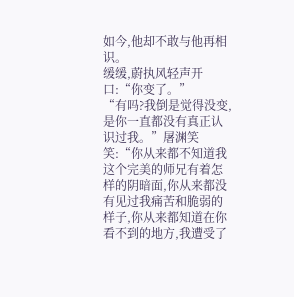如今,他却不敢与他再相识。
缓缓,蔚执风轻声开口:“你变了。”
“有吗?我倒是觉得没变,是你一直都没有真正认识过我。”屠渊笑笑:“你从来都不知道我这个完美的师兄有着怎样的阴暗面,你从来都没有见过我痛苦和脆弱的样子,你从来都知道在你看不到的地方,我遭受了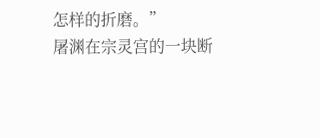怎样的折磨。”
屠渊在宗灵宫的一块断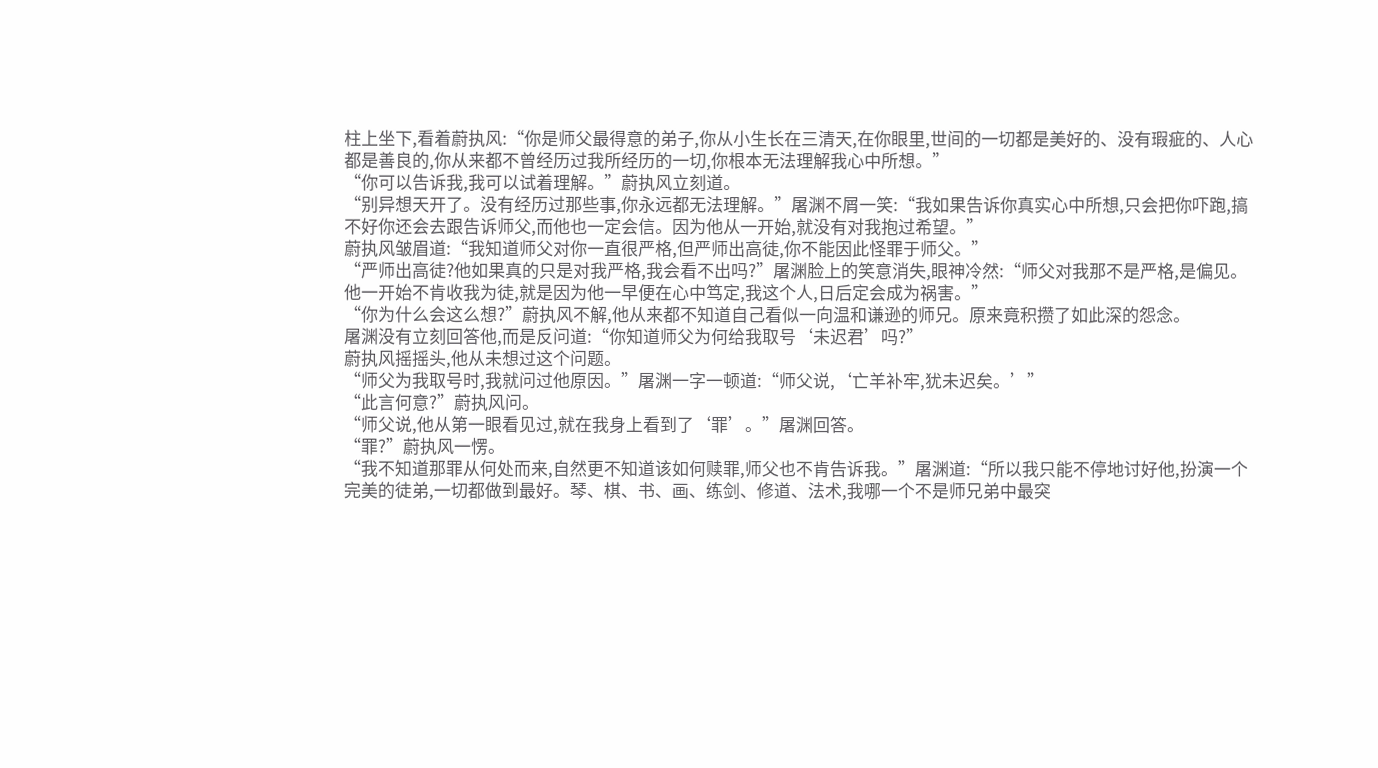柱上坐下,看着蔚执风:“你是师父最得意的弟子,你从小生长在三清天,在你眼里,世间的一切都是美好的、没有瑕疵的、人心都是善良的,你从来都不曾经历过我所经历的一切,你根本无法理解我心中所想。”
“你可以告诉我,我可以试着理解。”蔚执风立刻道。
“别异想天开了。没有经历过那些事,你永远都无法理解。”屠渊不屑一笑:“我如果告诉你真实心中所想,只会把你吓跑,搞不好你还会去跟告诉师父,而他也一定会信。因为他从一开始,就没有对我抱过希望。”
蔚执风皱眉道:“我知道师父对你一直很严格,但严师出高徒,你不能因此怪罪于师父。”
“严师出高徒?他如果真的只是对我严格,我会看不出吗?”屠渊脸上的笑意消失,眼神冷然:“师父对我那不是严格,是偏见。他一开始不肯收我为徒,就是因为他一早便在心中笃定,我这个人,日后定会成为祸害。”
“你为什么会这么想?”蔚执风不解,他从来都不知道自己看似一向温和谦逊的师兄。原来竟积攒了如此深的怨念。
屠渊没有立刻回答他,而是反问道:“你知道师父为何给我取号‘未迟君’吗?”
蔚执风摇摇头,他从未想过这个问题。
“师父为我取号时,我就问过他原因。”屠渊一字一顿道:“师父说,‘亡羊补牢,犹未迟矣。’”
“此言何意?”蔚执风问。
“师父说,他从第一眼看见过,就在我身上看到了‘罪’。”屠渊回答。
“罪?”蔚执风一愣。
“我不知道那罪从何处而来,自然更不知道该如何赎罪,师父也不肯告诉我。”屠渊道:“所以我只能不停地讨好他,扮演一个完美的徒弟,一切都做到最好。琴、棋、书、画、练剑、修道、法术,我哪一个不是师兄弟中最突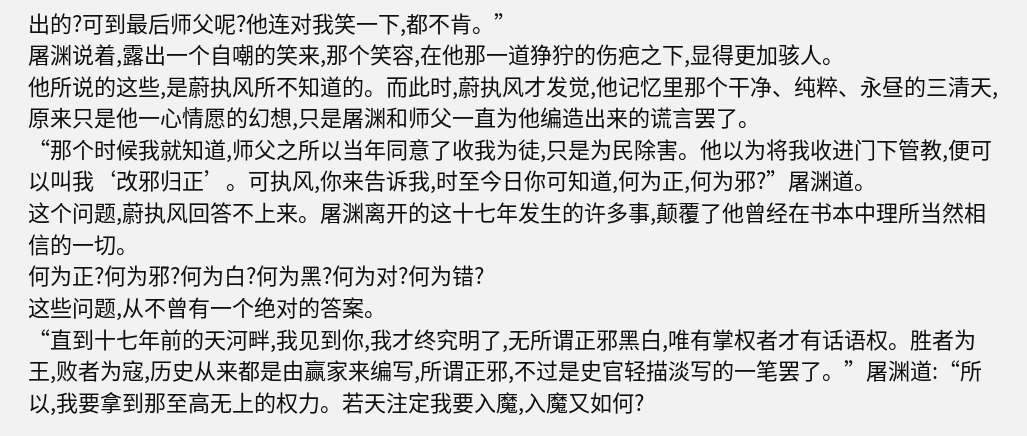出的?可到最后师父呢?他连对我笑一下,都不肯。”
屠渊说着,露出一个自嘲的笑来,那个笑容,在他那一道狰狞的伤疤之下,显得更加骇人。
他所说的这些,是蔚执风所不知道的。而此时,蔚执风才发觉,他记忆里那个干净、纯粹、永昼的三清天,原来只是他一心情愿的幻想,只是屠渊和师父一直为他编造出来的谎言罢了。
“那个时候我就知道,师父之所以当年同意了收我为徒,只是为民除害。他以为将我收进门下管教,便可以叫我‘改邪归正’。可执风,你来告诉我,时至今日你可知道,何为正,何为邪?”屠渊道。
这个问题,蔚执风回答不上来。屠渊离开的这十七年发生的许多事,颠覆了他曾经在书本中理所当然相信的一切。
何为正?何为邪?何为白?何为黑?何为对?何为错?
这些问题,从不曾有一个绝对的答案。
“直到十七年前的天河畔,我见到你,我才终究明了,无所谓正邪黑白,唯有掌权者才有话语权。胜者为王,败者为寇,历史从来都是由赢家来编写,所谓正邪,不过是史官轻描淡写的一笔罢了。”屠渊道:“所以,我要拿到那至高无上的权力。若天注定我要入魔,入魔又如何?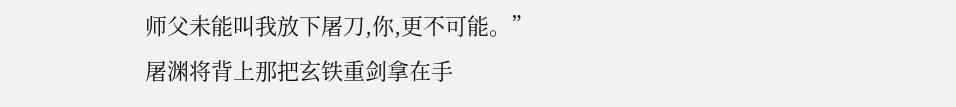师父未能叫我放下屠刀,你,更不可能。”
屠渊将背上那把玄铁重剑拿在手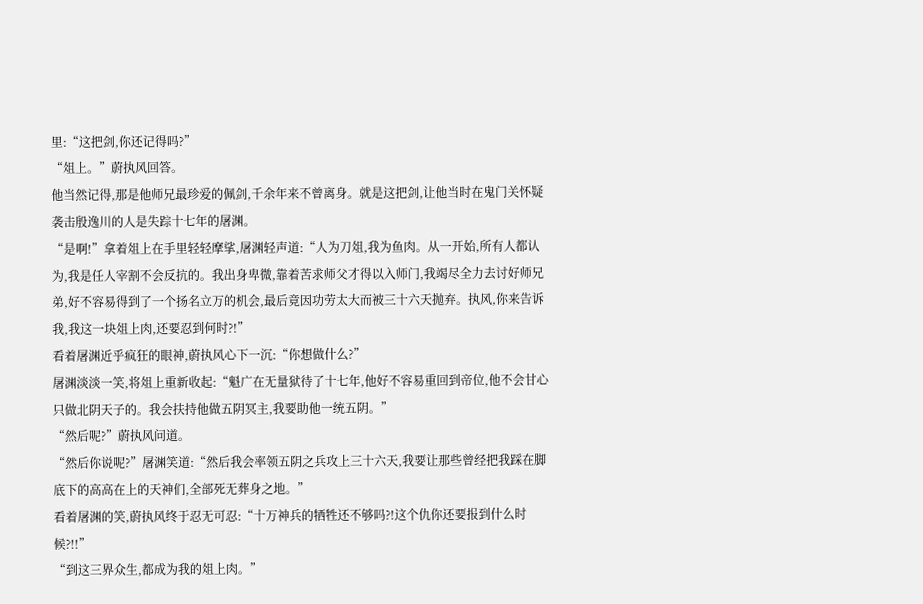里:“这把剑,你还记得吗?”
“俎上。”蔚执风回答。
他当然记得,那是他师兄最珍爱的佩剑,千余年来不曾离身。就是这把剑,让他当时在鬼门关怀疑袭击殷逸川的人是失踪十七年的屠渊。
“是啊!”拿着俎上在手里轻轻摩挲,屠渊轻声道:“人为刀俎,我为鱼肉。从一开始,所有人都认为,我是任人宰割不会反抗的。我出身卑微,靠着苦求师父才得以入师门,我竭尽全力去讨好师兄弟,好不容易得到了一个扬名立万的机会,最后竟因功劳太大而被三十六天抛弃。执风,你来告诉我,我这一块俎上肉,还要忍到何时?!”
看着屠渊近乎疯狂的眼神,蔚执风心下一沉:“你想做什么?”
屠渊淡淡一笑,将俎上重新收起:“魁广在无量狱待了十七年,他好不容易重回到帝位,他不会甘心只做北阴天子的。我会扶持他做五阴冥主,我要助他一统五阴。”
“然后呢?”蔚执风问道。
“然后你说呢?”屠渊笑道:“然后我会率领五阴之兵攻上三十六天,我要让那些曾经把我踩在脚底下的高高在上的天神们,全部死无葬身之地。”
看着屠渊的笑,蔚执风终于忍无可忍:“十万神兵的牺牲还不够吗?!这个仇你还要报到什么时候?!!”
“到这三界众生,都成为我的俎上肉。”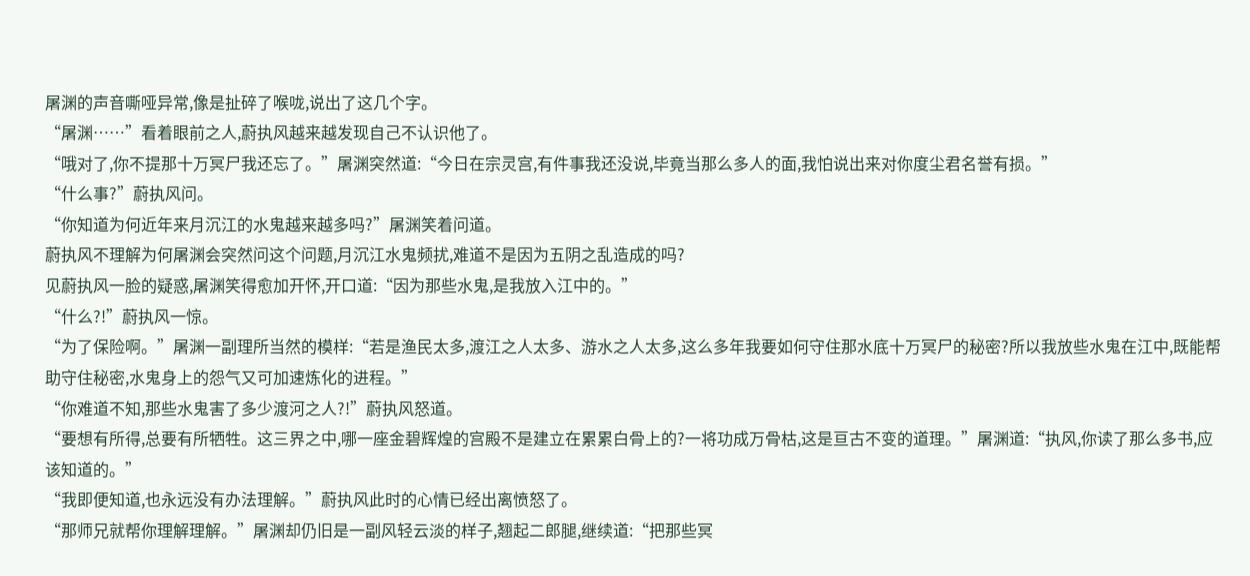屠渊的声音嘶哑异常,像是扯碎了喉咙,说出了这几个字。
“屠渊……”看着眼前之人,蔚执风越来越发现自己不认识他了。
“哦对了,你不提那十万冥尸我还忘了。”屠渊突然道:“今日在宗灵宫,有件事我还没说,毕竟当那么多人的面,我怕说出来对你度尘君名誉有损。”
“什么事?”蔚执风问。
“你知道为何近年来月沉江的水鬼越来越多吗?”屠渊笑着问道。
蔚执风不理解为何屠渊会突然问这个问题,月沉江水鬼频扰,难道不是因为五阴之乱造成的吗?
见蔚执风一脸的疑惑,屠渊笑得愈加开怀,开口道:“因为那些水鬼,是我放入江中的。”
“什么?!”蔚执风一惊。
“为了保险啊。”屠渊一副理所当然的模样:“若是渔民太多,渡江之人太多、游水之人太多,这么多年我要如何守住那水底十万冥尸的秘密?所以我放些水鬼在江中,既能帮助守住秘密,水鬼身上的怨气又可加速炼化的进程。”
“你难道不知,那些水鬼害了多少渡河之人?!”蔚执风怒道。
“要想有所得,总要有所牺牲。这三界之中,哪一座金碧辉煌的宫殿不是建立在累累白骨上的?一将功成万骨枯,这是亘古不变的道理。”屠渊道:“执风,你读了那么多书,应该知道的。”
“我即便知道,也永远没有办法理解。”蔚执风此时的心情已经出离愤怒了。
“那师兄就帮你理解理解。”屠渊却仍旧是一副风轻云淡的样子,翘起二郎腿,继续道:“把那些冥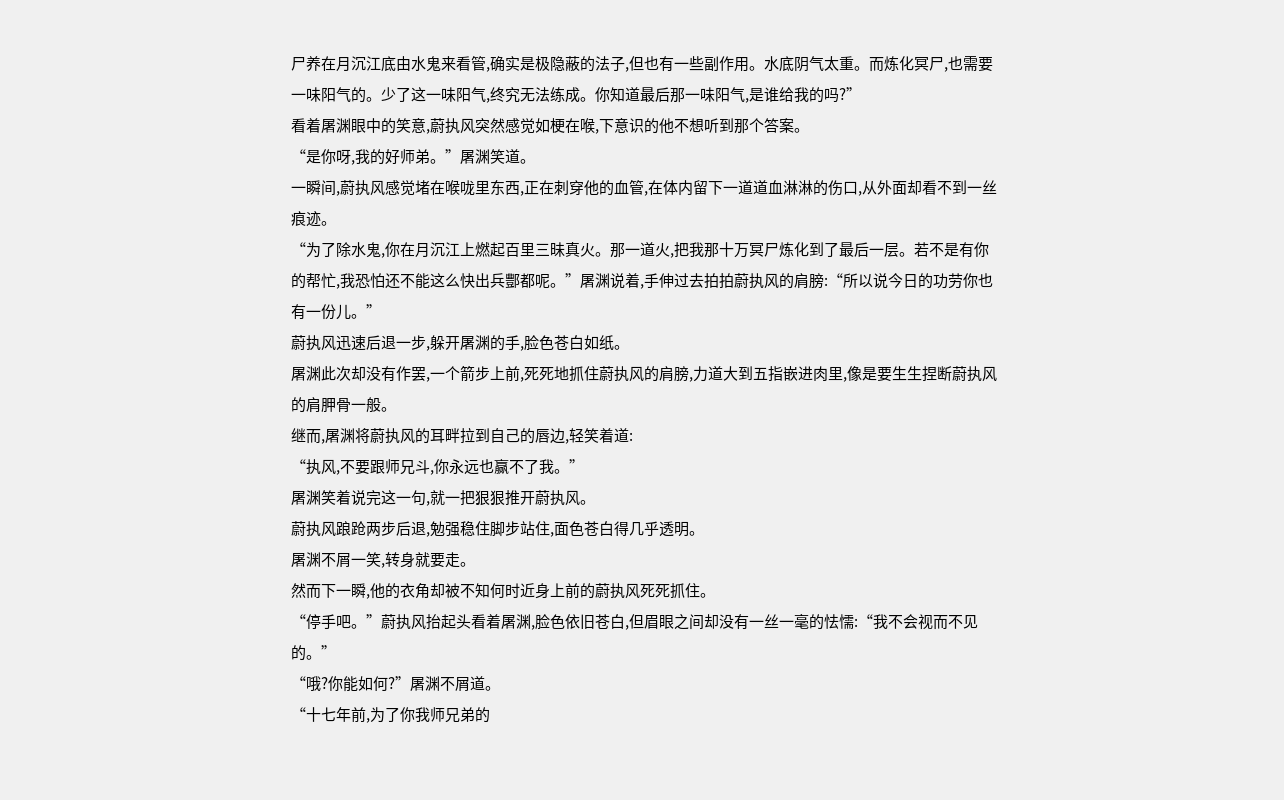尸养在月沉江底由水鬼来看管,确实是极隐蔽的法子,但也有一些副作用。水底阴气太重。而炼化冥尸,也需要一味阳气的。少了这一味阳气,终究无法练成。你知道最后那一味阳气,是谁给我的吗?”
看着屠渊眼中的笑意,蔚执风突然感觉如梗在喉,下意识的他不想听到那个答案。
“是你呀,我的好师弟。”屠渊笑道。
一瞬间,蔚执风感觉堵在喉咙里东西,正在刺穿他的血管,在体内留下一道道血淋淋的伤口,从外面却看不到一丝痕迹。
“为了除水鬼,你在月沉江上燃起百里三昧真火。那一道火,把我那十万冥尸炼化到了最后一层。若不是有你的帮忙,我恐怕还不能这么快出兵酆都呢。”屠渊说着,手伸过去拍拍蔚执风的肩膀:“所以说今日的功劳你也有一份儿。”
蔚执风迅速后退一步,躲开屠渊的手,脸色苍白如纸。
屠渊此次却没有作罢,一个箭步上前,死死地抓住蔚执风的肩膀,力道大到五指嵌进肉里,像是要生生捏断蔚执风的肩胛骨一般。
继而,屠渊将蔚执风的耳畔拉到自己的唇边,轻笑着道:
“执风,不要跟师兄斗,你永远也赢不了我。”
屠渊笑着说完这一句,就一把狠狠推开蔚执风。
蔚执风踉跄两步后退,勉强稳住脚步站住,面色苍白得几乎透明。
屠渊不屑一笑,转身就要走。
然而下一瞬,他的衣角却被不知何时近身上前的蔚执风死死抓住。
“停手吧。”蔚执风抬起头看着屠渊,脸色依旧苍白,但眉眼之间却没有一丝一毫的怯懦:“我不会视而不见的。”
“哦?你能如何?”屠渊不屑道。
“十七年前,为了你我师兄弟的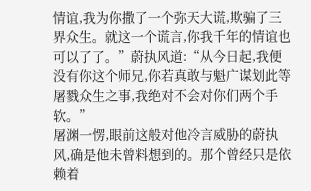情谊,我为你撒了一个弥天大谎,欺骗了三界众生。就这一个谎言,你我千年的情谊也可以了了。”蔚执风道:“从今日起,我便没有你这个师兄,你若真敢与魁广谋划此等屠戮众生之事,我绝对不会对你们两个手软。”
屠渊一愣,眼前这般对他冷言威胁的蔚执风,确是他未曾料想到的。那个曾经只是依赖着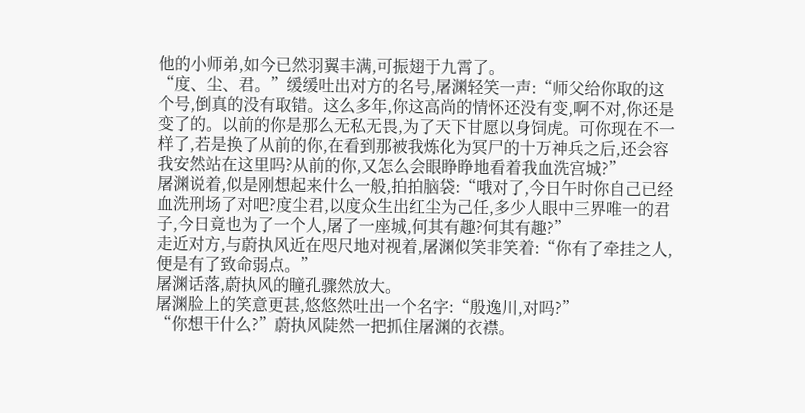他的小师弟,如今已然羽翼丰满,可振翅于九霄了。
“度、尘、君。”缓缓吐出对方的名号,屠渊轻笑一声:“师父给你取的这个号,倒真的没有取错。这么多年,你这高尚的情怀还没有变,啊不对,你还是变了的。以前的你是那么无私无畏,为了天下甘愿以身饲虎。可你现在不一样了,若是换了从前的你,在看到那被我炼化为冥尸的十万神兵之后,还会容我安然站在这里吗?从前的你,又怎么会眼睁睁地看着我血洗宫城?”
屠渊说着,似是刚想起来什么一般,拍拍脑袋:“哦对了,今日午时你自己已经血洗刑场了对吧?度尘君,以度众生出红尘为己任,多少人眼中三界唯一的君子,今日竟也为了一个人,屠了一座城,何其有趣?何其有趣?”
走近对方,与蔚执风近在咫尺地对视着,屠渊似笑非笑着:“你有了牵挂之人,便是有了致命弱点。”
屠渊话落,蔚执风的瞳孔骤然放大。
屠渊脸上的笑意更甚,悠悠然吐出一个名字:“殷逸川,对吗?”
“你想干什么?”蔚执风陡然一把抓住屠渊的衣襟。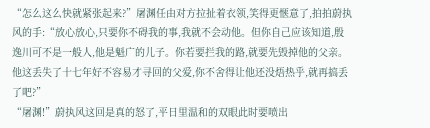“怎么这么快就紧张起来?”屠渊任由对方拉扯着衣领,笑得更惬意了,拍拍蔚执风的手:“放心放心,只要你不碍我的事,我就不会动他。但你自己应该知道,殷逸川可不是一般人,他是魁广的儿子。你若要拦我的路,就要先毁掉他的父亲。他这丢失了十七年好不容易才寻回的父爱,你不舍得让他还没焐热乎,就再搞丢了吧?”
“屠渊!”蔚执风这回是真的怒了,平日里温和的双眼此时要喷出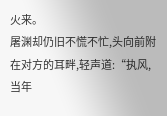火来。
屠渊却仍旧不慌不忙,头向前附在对方的耳畔,轻声道:“执风,当年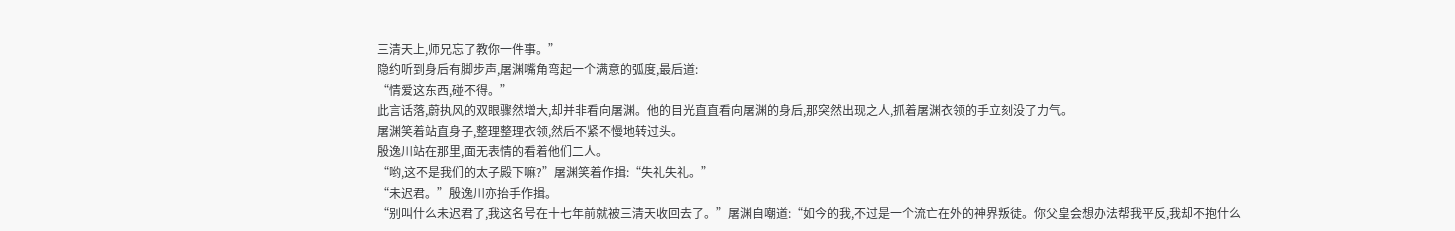三清天上,师兄忘了教你一件事。”
隐约听到身后有脚步声,屠渊嘴角弯起一个满意的弧度,最后道:
“情爱这东西,碰不得。”
此言话落,蔚执风的双眼骤然增大,却并非看向屠渊。他的目光直直看向屠渊的身后,那突然出现之人,抓着屠渊衣领的手立刻没了力气。
屠渊笑着站直身子,整理整理衣领,然后不紧不慢地转过头。
殷逸川站在那里,面无表情的看着他们二人。
“哟,这不是我们的太子殿下嘛?”屠渊笑着作揖:“失礼失礼。”
“未迟君。”殷逸川亦抬手作揖。
“别叫什么未迟君了,我这名号在十七年前就被三清天收回去了。”屠渊自嘲道:“如今的我,不过是一个流亡在外的神界叛徒。你父皇会想办法帮我平反,我却不抱什么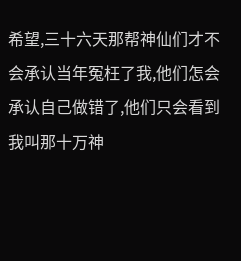希望,三十六天那帮神仙们才不会承认当年冤枉了我,他们怎会承认自己做错了,他们只会看到我叫那十万神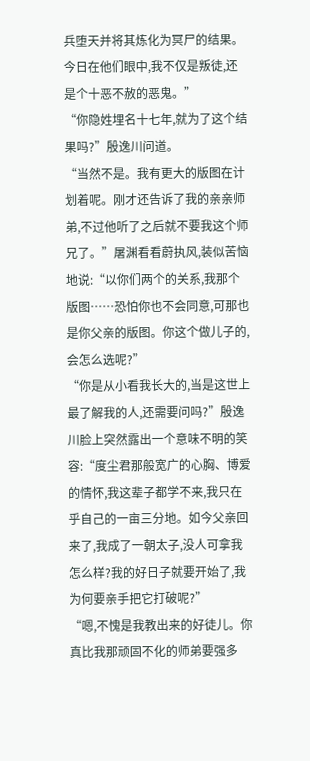兵堕天并将其炼化为冥尸的结果。今日在他们眼中,我不仅是叛徒,还是个十恶不赦的恶鬼。”
“你隐姓埋名十七年,就为了这个结果吗?”殷逸川问道。
“当然不是。我有更大的版图在计划着呢。刚才还告诉了我的亲亲师弟,不过他听了之后就不要我这个师兄了。”屠渊看看蔚执风,装似苦恼地说:“以你们两个的关系,我那个版图……恐怕你也不会同意,可那也是你父亲的版图。你这个做儿子的,会怎么选呢?”
“你是从小看我长大的,当是这世上最了解我的人,还需要问吗?”殷逸川脸上突然露出一个意味不明的笑容:“度尘君那般宽广的心胸、博爱的情怀,我这辈子都学不来,我只在乎自己的一亩三分地。如今父亲回来了,我成了一朝太子,没人可拿我怎么样?我的好日子就要开始了,我为何要亲手把它打破呢?”
“嗯,不愧是我教出来的好徒儿。你真比我那顽固不化的师弟要强多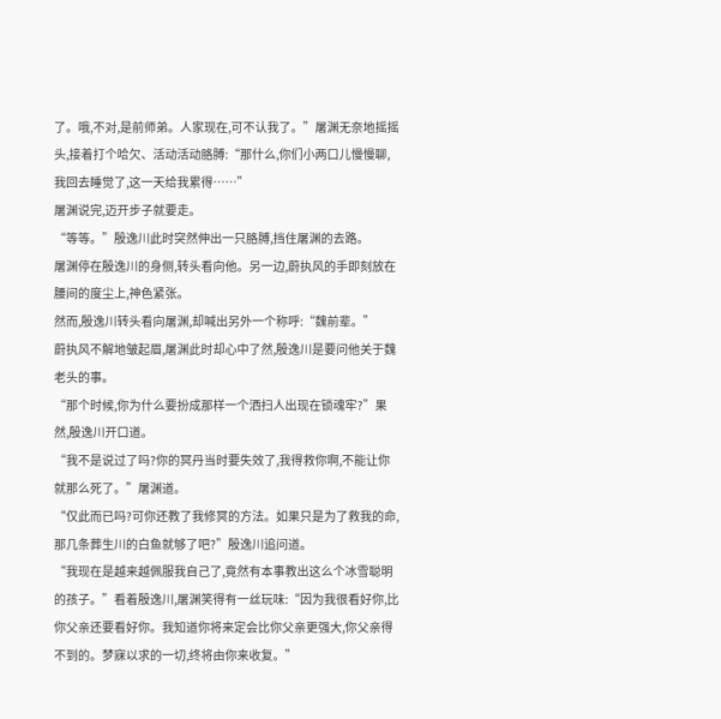了。哦,不对,是前师弟。人家现在,可不认我了。”屠渊无奈地摇摇头,接着打个哈欠、活动活动胳膊:“那什么,你们小两口儿慢慢聊,我回去睡觉了,这一天给我累得……”
屠渊说完,迈开步子就要走。
“等等。”殷逸川此时突然伸出一只胳膊,挡住屠渊的去路。
屠渊停在殷逸川的身侧,转头看向他。另一边,蔚执风的手即刻放在腰间的度尘上,神色紧张。
然而,殷逸川转头看向屠渊,却喊出另外一个称呼:“魏前辈。”
蔚执风不解地皱起眉,屠渊此时却心中了然,殷逸川是要问他关于魏老头的事。
“那个时候,你为什么要扮成那样一个洒扫人出现在锁魂牢?”果然,殷逸川开口道。
“我不是说过了吗?你的冥丹当时要失效了,我得救你啊,不能让你就那么死了。”屠渊道。
“仅此而已吗?可你还教了我修冥的方法。如果只是为了救我的命,那几条葬生川的白鱼就够了吧?”殷逸川追问道。
“我现在是越来越佩服我自己了,竟然有本事教出这么个冰雪聪明的孩子。”看着殷逸川,屠渊笑得有一丝玩味:“因为我很看好你,比你父亲还要看好你。我知道你将来定会比你父亲更强大,你父亲得不到的。梦寐以求的一切,终将由你来收复。”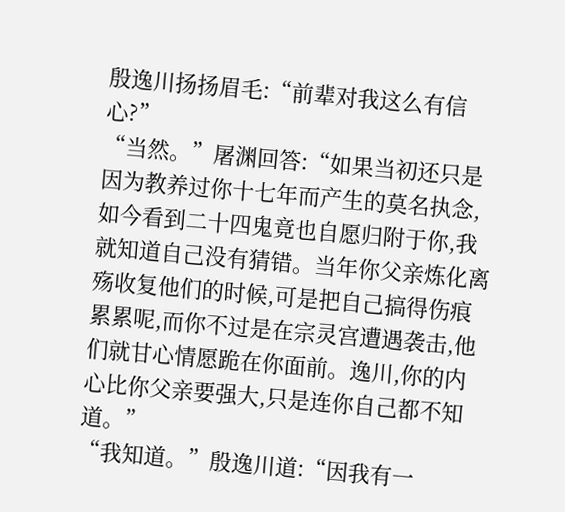殷逸川扬扬眉毛:“前辈对我这么有信心?”
“当然。”屠渊回答:“如果当初还只是因为教养过你十七年而产生的莫名执念,如今看到二十四鬼竟也自愿归附于你,我就知道自己没有猜错。当年你父亲炼化离殇收复他们的时候,可是把自己搞得伤痕累累呢,而你不过是在宗灵宫遭遇袭击,他们就甘心情愿跪在你面前。逸川,你的内心比你父亲要强大,只是连你自己都不知道。”
“我知道。”殷逸川道:“因我有一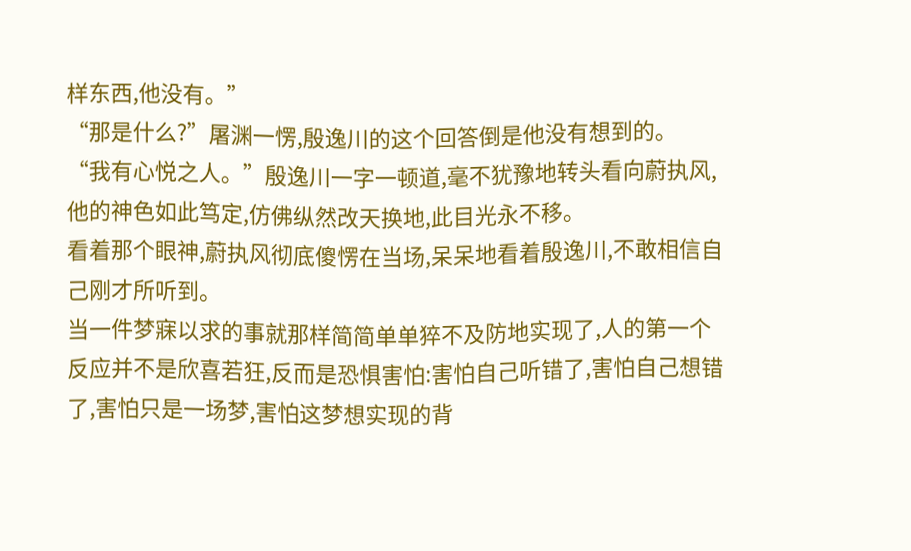样东西,他没有。”
“那是什么?”屠渊一愣,殷逸川的这个回答倒是他没有想到的。
“我有心悦之人。”殷逸川一字一顿道,毫不犹豫地转头看向蔚执风,他的神色如此笃定,仿佛纵然改天换地,此目光永不移。
看着那个眼神,蔚执风彻底傻愣在当场,呆呆地看着殷逸川,不敢相信自己刚才所听到。
当一件梦寐以求的事就那样简简单单猝不及防地实现了,人的第一个反应并不是欣喜若狂,反而是恐惧害怕:害怕自己听错了,害怕自己想错了,害怕只是一场梦,害怕这梦想实现的背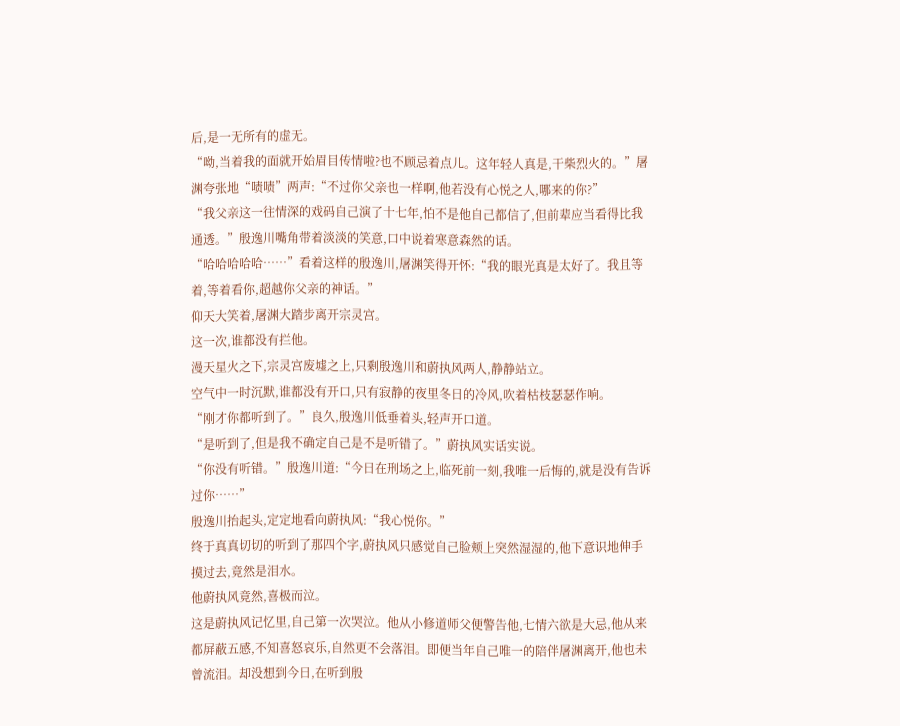后,是一无所有的虚无。
“呦,当着我的面就开始眉目传情啦?也不顾忌着点儿。这年轻人真是,干柴烈火的。”屠渊夸张地“啧啧”两声:“不过你父亲也一样啊,他若没有心悦之人,哪来的你?”
“我父亲这一往情深的戏码自己演了十七年,怕不是他自己都信了,但前辈应当看得比我通透。”殷逸川嘴角带着淡淡的笑意,口中说着寒意森然的话。
“哈哈哈哈哈……”看着这样的殷逸川,屠渊笑得开怀:“我的眼光真是太好了。我且等着,等着看你,超越你父亲的神话。”
仰天大笑着,屠渊大踏步离开宗灵宫。
这一次,谁都没有拦他。
漫天星火之下,宗灵宫废墟之上,只剩殷逸川和蔚执风两人,静静站立。
空气中一时沉默,谁都没有开口,只有寂静的夜里冬日的冷风,吹着枯枝瑟瑟作响。
“刚才你都听到了。”良久,殷逸川低垂着头,轻声开口道。
“是听到了,但是我不确定自己是不是听错了。”蔚执风实话实说。
“你没有听错。”殷逸川道:“今日在刑场之上,临死前一刻,我唯一后悔的,就是没有告诉过你……”
殷逸川抬起头,定定地看向蔚执风:“我心悦你。”
终于真真切切的听到了那四个字,蔚执风只感觉自己脸颊上突然湿湿的,他下意识地伸手摸过去,竟然是泪水。
他蔚执风竟然,喜极而泣。
这是蔚执风记忆里,自己第一次哭泣。他从小修道师父便警告他,七情六欲是大忌,他从来都屏蔽五感,不知喜怒哀乐,自然更不会落泪。即便当年自己唯一的陪伴屠渊离开,他也未曾流泪。却没想到今日,在听到殷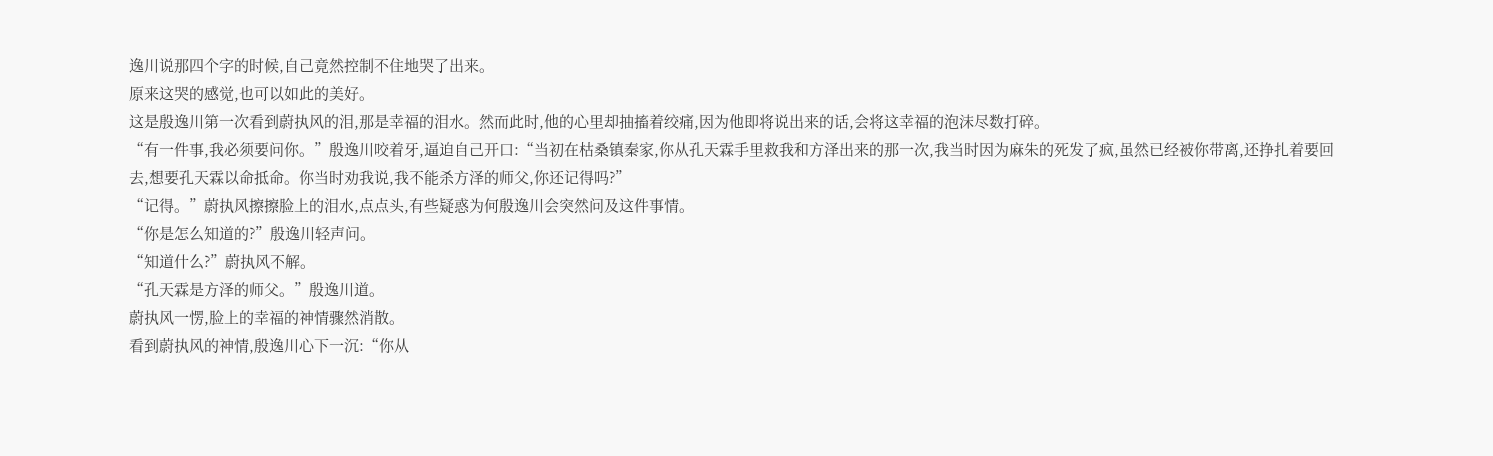逸川说那四个字的时候,自己竟然控制不住地哭了出来。
原来这哭的感觉,也可以如此的美好。
这是殷逸川第一次看到蔚执风的泪,那是幸福的泪水。然而此时,他的心里却抽搐着绞痛,因为他即将说出来的话,会将这幸福的泡沫尽数打碎。
“有一件事,我必须要问你。”殷逸川咬着牙,逼迫自己开口:“当初在枯桑镇秦家,你从孔天霖手里救我和方泽出来的那一次,我当时因为麻朱的死发了疯,虽然已经被你带离,还挣扎着要回去,想要孔天霖以命抵命。你当时劝我说,我不能杀方泽的师父,你还记得吗?”
“记得。”蔚执风擦擦脸上的泪水,点点头,有些疑惑为何殷逸川会突然问及这件事情。
“你是怎么知道的?”殷逸川轻声问。
“知道什么?”蔚执风不解。
“孔天霖是方泽的师父。”殷逸川道。
蔚执风一愣,脸上的幸福的神情骤然消散。
看到蔚执风的神情,殷逸川心下一沉:“你从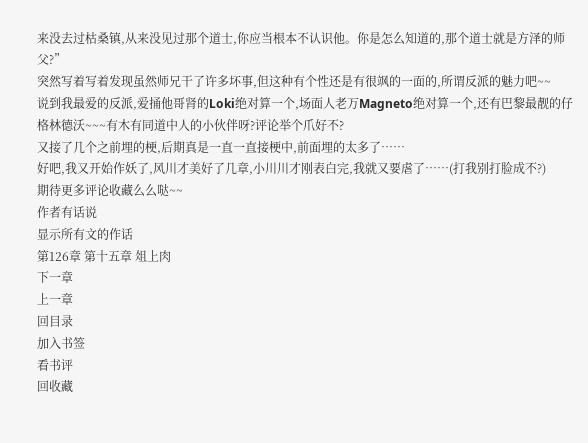来没去过枯桑镇,从来没见过那个道士,你应当根本不认识他。你是怎么知道的,那个道士就是方泽的师父?”
突然写着写着发现虽然师兄干了许多坏事,但这种有个性还是有很飒的一面的,所谓反派的魅力吧~~
说到我最爱的反派,爱捅他哥肾的Loki绝对算一个,场面人老万Magneto绝对算一个,还有巴黎最靓的仔格林德沃~~~有木有同道中人的小伙伴呀?评论举个爪好不?
又接了几个之前埋的梗,后期真是一直一直接梗中,前面埋的太多了……
好吧,我又开始作妖了,风川才美好了几章,小川川才刚表白完,我就又要虐了……(打我别打脸成不?)
期待更多评论收藏么么哒~~
作者有话说
显示所有文的作话
第126章 第十五章 俎上肉
下一章
上一章
回目录
加入书签
看书评
回收藏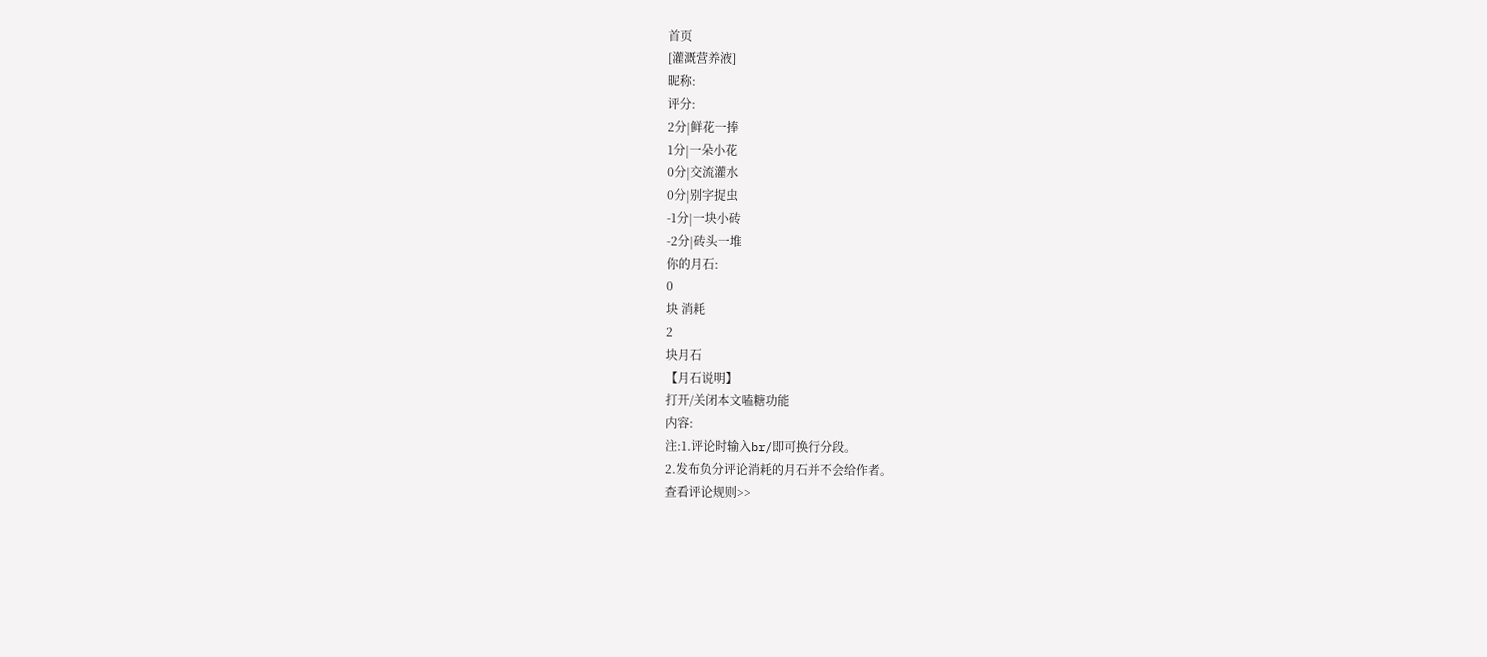首页
[灌溉营养液]
昵称:
评分:
2分|鲜花一捧
1分|一朵小花
0分|交流灌水
0分|别字捉虫
-1分|一块小砖
-2分|砖头一堆
你的月石:
0
块 消耗
2
块月石
【月石说明】
打开/关闭本文嗑糖功能
内容:
注:1.评论时输入br/即可换行分段。
2.发布负分评论消耗的月石并不会给作者。
查看评论规则>>